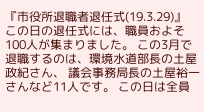『市役所退職者退任式(19.3.29)』
この日の退任式には、職員およそ100人が集まりました。 この3月で退職するのは、環境水道部長の土屋政紀さん、 議会事務局長の土屋裕一さんなど11人です。 この日は全員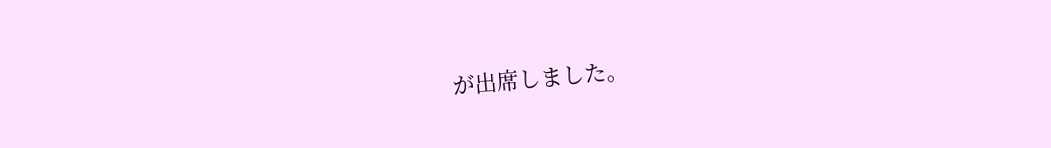が出席しました。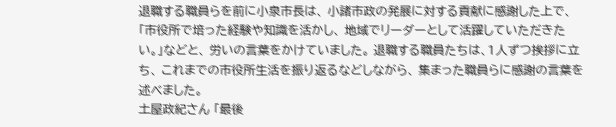退職する職員らを前に小泉市長は、 小諸市政の発展に対する貢献に感謝した上で、 「市役所で培った経験や知識を活かし、 地域でリーダーとして活躍していただきたい。」などと、 労いの言葉をかけていました。 退職する職員たちは、1人ずつ挨拶に立ち、 これまでの市役所生活を振り返るなどしながら、 集まった職員らに感謝の言葉を述べました。
土屋政紀さん 「最後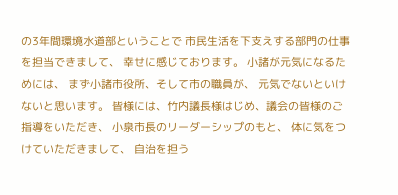の3年間環境水道部ということで 市民生活を下支えする部門の仕事を担当できまして、 幸せに感じております。 小諸が元気になるためには、 まず小諸市役所、そして市の職員が、 元気でないといけないと思います。 皆様には、竹内議長様はじめ、議会の皆様のご指導をいただき、 小泉市長のリーダーシップのもと、 体に気をつけていただきまして、 自治を担う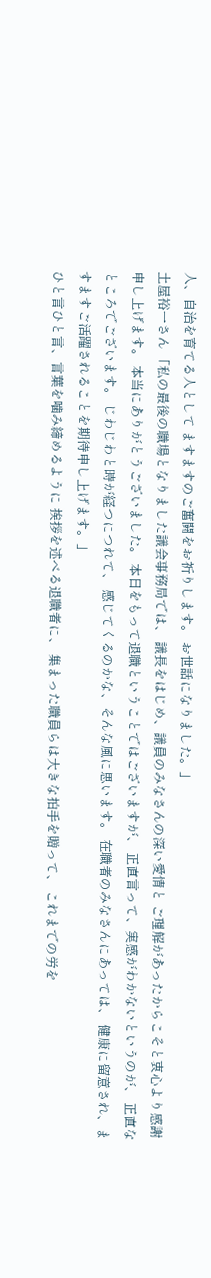人、自治を育てる人として ますますのご奮闘をお祈りします。 お世話になりました。」
土屋裕一さん 「私の最後の職場となりました議会事務局では、 議長をはじめ、議員のみなさんの深い愛情と ご理解があったからこそと衷心より感謝申し上げます。 本当にありがとうございました。 本日をもって退職ということではございますが、 正直言って、実感がわかないというのが、 正直なところでございます。 じわじわと時が経つにつれて、 感じてくるのかな、そんな風に思います。 在職者のみなさんにあっては、 健康に留意され、ますますご活躍されることを期待申し上げます。」
ひと言ひと言、言葉を噛み締めるように 挨拶を述べる退職者に、 集まった職員らは大きな拍手を贈って、 これまでの労を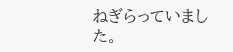ねぎらっていました。